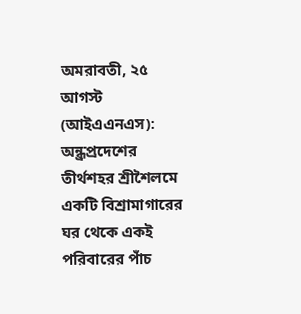অমরাবতী, ২৫ আগস্ট (আইএএনএস): অন্ধ্রপ্রদেশের তীর্থশহর শ্রীশৈলমে একটি বিশ্রামাগারের ঘর থেকে একই পরিবারের পাঁচ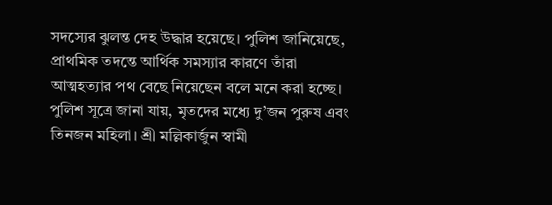সদস্যের ঝুলন্ত দেহ উদ্ধার হয়েছে। পুলিশ জানিয়েছে, প্রাথমিক তদন্তে আর্থিক সমস্যার কারণে তাঁরা আত্মহত্যার পথ বেছে নিয়েছেন বলে মনে করা হচ্ছে।
পুলিশ সূত্রে জানা যায়, মৃতদের মধ্যে দু’জন পুরুষ এবং তিনজন মহিলা। শ্রী মল্লিকার্জুন স্বামী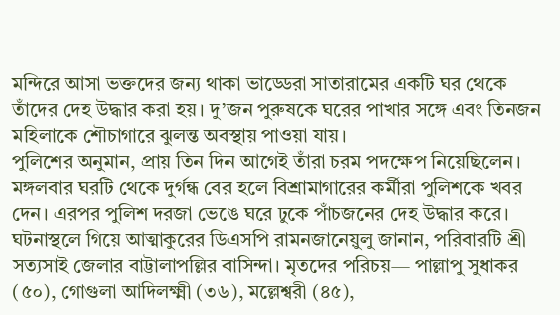মন্দিরে আসা ভক্তদের জন্য থাকা ভাড্ডেরা সাতারামের একটি ঘর থেকে তাঁদের দেহ উদ্ধার করা হয়। দু’জন পুরুষকে ঘরের পাখার সঙ্গে এবং তিনজন মহিলাকে শৌচাগারে ঝুলন্ত অবস্থায় পাওয়া যায়।
পুলিশের অনুমান, প্রায় তিন দিন আগেই তাঁরা চরম পদক্ষেপ নিয়েছিলেন। মঙ্গলবার ঘরটি থেকে দুর্গন্ধ বের হলে বিশ্রামাগারের কর্মীরা পুলিশকে খবর দেন। এরপর পুলিশ দরজা ভেঙে ঘরে ঢুকে পাঁচজনের দেহ উদ্ধার করে।
ঘটনাস্থলে গিয়ে আত্মাকুরের ডিএসপি রামনজানেয়ুলু জানান, পরিবারটি শ্রী সত্যসাই জেলার বাট্টালাপল্লির বাসিন্দা। মৃতদের পরিচয়— পাল্লাপু সুধাকর (৫০), গোগুলা আদিলক্ষ্মী (৩৬), মল্লেশ্বরী (৪৫),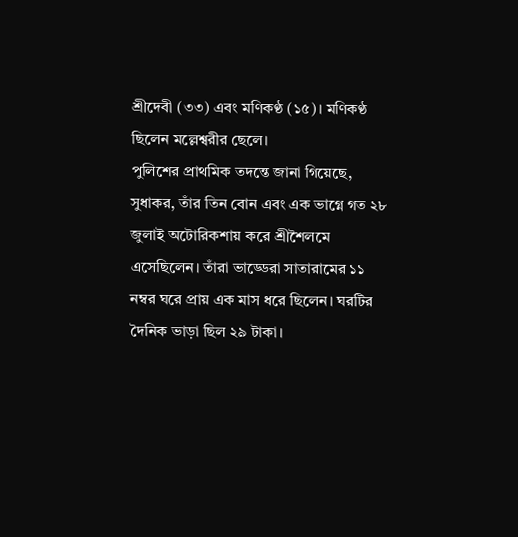শ্রীদেবী (৩৩) এবং মণিকণ্ঠ (১৫)। মণিকণ্ঠ ছিলেন মল্লেশ্বরীর ছেলে।
পুলিশের প্রাথমিক তদন্তে জানা গিয়েছে, সুধাকর, তাঁর তিন বোন এবং এক ভাগ্নে গত ২৮ জুলাই অটোরিকশায় করে শ্রীশৈলমে এসেছিলেন। তাঁরা ভাড্ডেরা সাতারামের ১১ নম্বর ঘরে প্রায় এক মাস ধরে ছিলেন। ঘরটির দৈনিক ভাড়া ছিল ২৯ টাকা।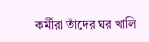কর্মীরা তাঁদের ঘর খালি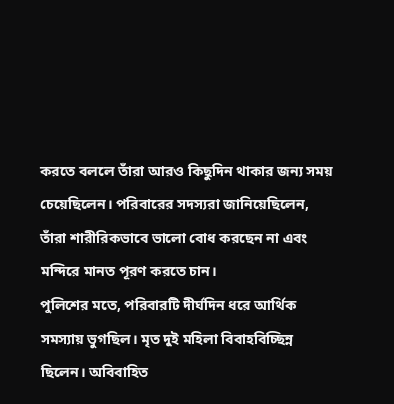করতে বললে তাঁরা আরও কিছুদিন থাকার জন্য সময় চেয়েছিলেন। পরিবারের সদস্যরা জানিয়েছিলেন, তাঁরা শারীরিকভাবে ভালো বোধ করছেন না এবং মন্দিরে মানত পূরণ করতে চান।
পুলিশের মতে, পরিবারটি দীর্ঘদিন ধরে আর্থিক সমস্যায় ভুগছিল। মৃত দুই মহিলা বিবাহবিচ্ছিন্ন ছিলেন। অবিবাহিত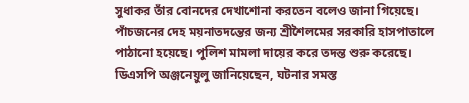সুধাকর তাঁর বোনদের দেখাশোনা করতেন বলেও জানা গিয়েছে।
পাঁচজনের দেহ ময়নাতদন্তের জন্য শ্রীশৈলমের সরকারি হাসপাতালে পাঠানো হয়েছে। পুলিশ মামলা দায়ের করে তদন্ত শুরু করেছে। ডিএসপি অঞ্জনেয়ুলু জানিয়েছেন, ঘটনার সমস্ত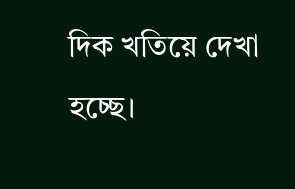দিক খতিয়ে দেখা হচ্ছে।